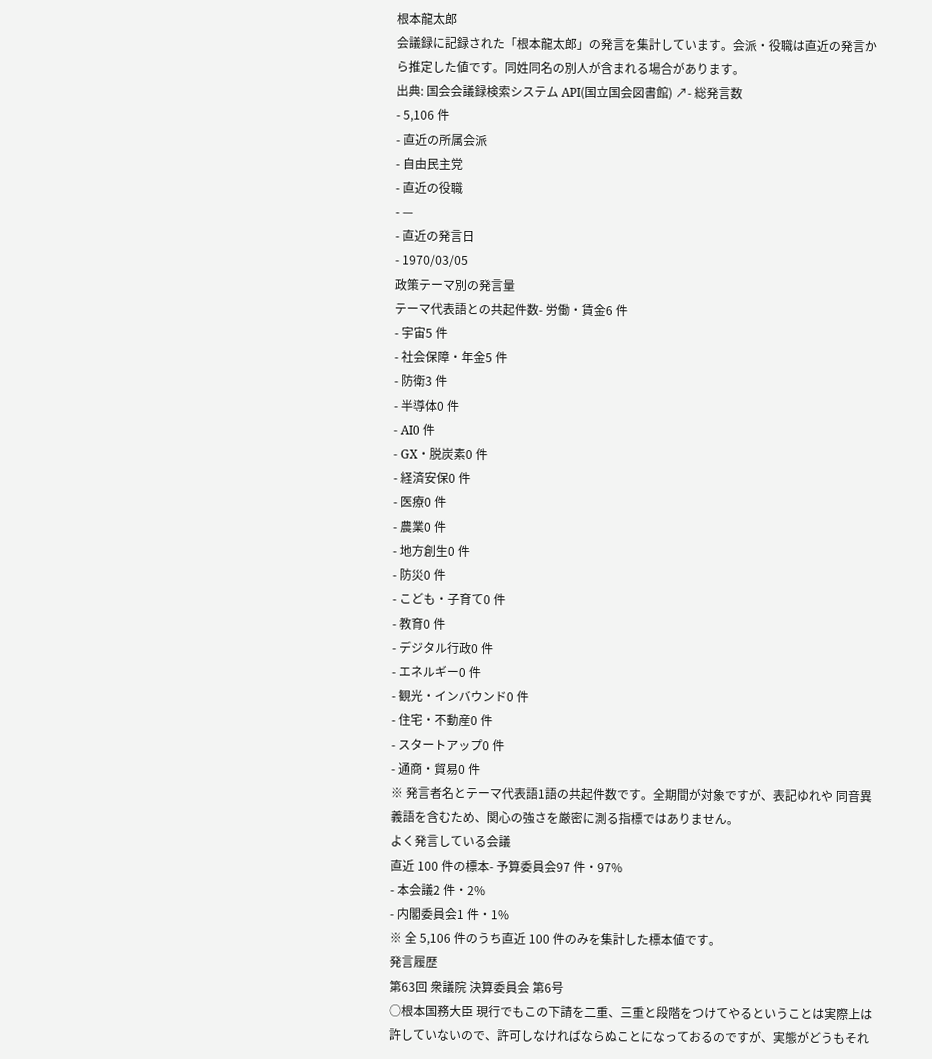根本龍太郎
会議録に記録された「根本龍太郎」の発言を集計しています。会派・役職は直近の発言から推定した値です。同姓同名の別人が含まれる場合があります。
出典: 国会会議録検索システム API(国立国会図書館) ↗- 総発言数
- 5,106 件
- 直近の所属会派
- 自由民主党
- 直近の役職
- —
- 直近の発言日
- 1970/03/05
政策テーマ別の発言量
テーマ代表語との共起件数- 労働・賃金6 件
- 宇宙5 件
- 社会保障・年金5 件
- 防衛3 件
- 半導体0 件
- AI0 件
- GX・脱炭素0 件
- 経済安保0 件
- 医療0 件
- 農業0 件
- 地方創生0 件
- 防災0 件
- こども・子育て0 件
- 教育0 件
- デジタル行政0 件
- エネルギー0 件
- 観光・インバウンド0 件
- 住宅・不動産0 件
- スタートアップ0 件
- 通商・貿易0 件
※ 発言者名とテーマ代表語1語の共起件数です。全期間が対象ですが、表記ゆれや 同音異義語を含むため、関心の強さを厳密に測る指標ではありません。
よく発言している会議
直近 100 件の標本- 予算委員会97 件・97%
- 本会議2 件・2%
- 内閣委員会1 件・1%
※ 全 5,106 件のうち直近 100 件のみを集計した標本値です。
発言履歴
第63回 衆議院 決算委員会 第6号
○根本国務大臣 現行でもこの下請を二重、三重と段階をつけてやるということは実際上は許していないので、許可しなければならぬことになっておるのですが、実態がどうもそれ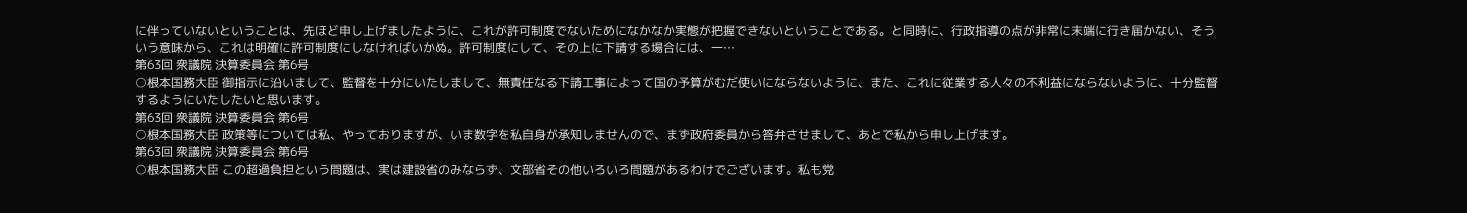に伴っていないということは、先ほど申し上げましたように、これが許可制度でないためになかなか実態が把握できないということである。と同時に、行政指導の点が非常に末端に行き届かない、そういう意味から、これは明確に許可制度にしなければいかぬ。許可制度にして、その上に下請する場合には、一…
第63回 衆議院 決算委員会 第6号
○根本国務大臣 御指示に沿いまして、監督を十分にいたしまして、無責任なる下請工事によって国の予算がむだ使いにならないように、また、これに従業する人々の不利益にならないように、十分監督するようにいたしたいと思います。
第63回 衆議院 決算委員会 第6号
○根本国務大臣 政策等については私、やっておりますが、いま数字を私自身が承知しませんので、まず政府委員から答弁させまして、あとで私から申し上げます。
第63回 衆議院 決算委員会 第6号
○根本国務大臣 この超過負担という問題は、実は建設省のみならず、文部省その他いろいろ問題があるわけでございます。私も党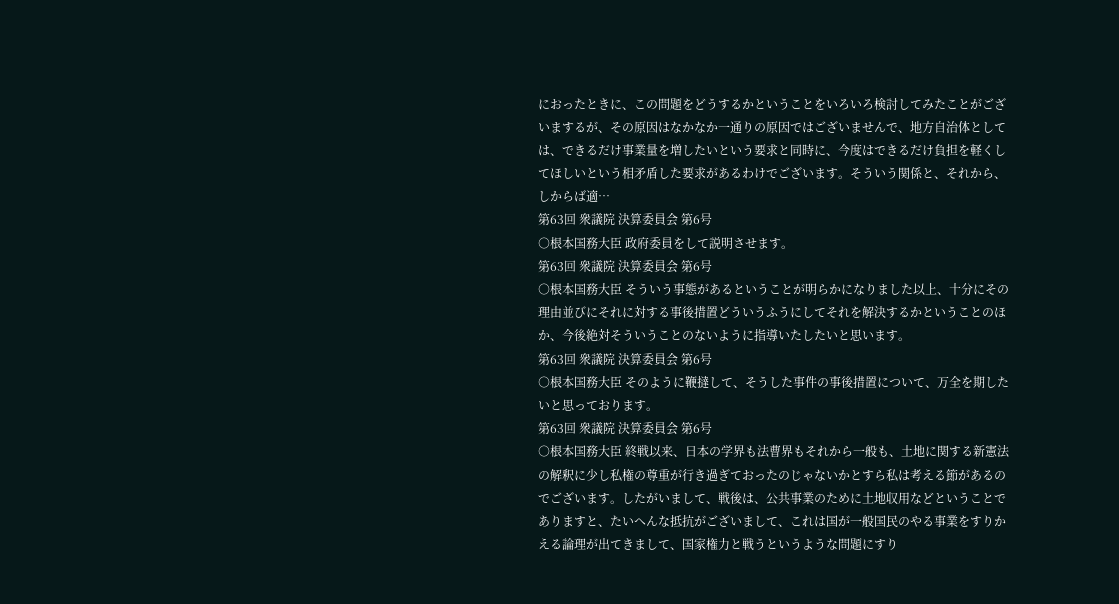におったときに、この問題をどうするかということをいろいろ検討してみたことがございまするが、その原因はなかなか一通りの原因ではございませんで、地方自治体としては、できるだけ事業量を増したいという要求と同時に、今度はできるだけ負担を軽くしてほしいという相矛盾した要求があるわけでございます。そういう関係と、それから、しからば適…
第63回 衆議院 決算委員会 第6号
○根本国務大臣 政府委員をして説明させます。
第63回 衆議院 決算委員会 第6号
○根本国務大臣 そういう事態があるということが明らかになりました以上、十分にその理由並びにそれに対する事後措置どういうふうにしてそれを解決するかということのほか、今後絶対そういうことのないように指導いたしたいと思います。
第63回 衆議院 決算委員会 第6号
○根本国務大臣 そのように鞭撻して、そうした事件の事後措置について、万全を期したいと思っております。
第63回 衆議院 決算委員会 第6号
○根本国務大臣 終戦以来、日本の学界も法曹界もそれから一般も、土地に関する新憲法の解釈に少し私権の尊重が行き過ぎておったのじゃないかとすら私は考える節があるのでございます。したがいまして、戦後は、公共事業のために土地収用などということでありますと、たいへんな抵抗がございまして、これは国が一般国民のやる事業をすりかえる論理が出てきまして、国家権力と戦うというような問題にすり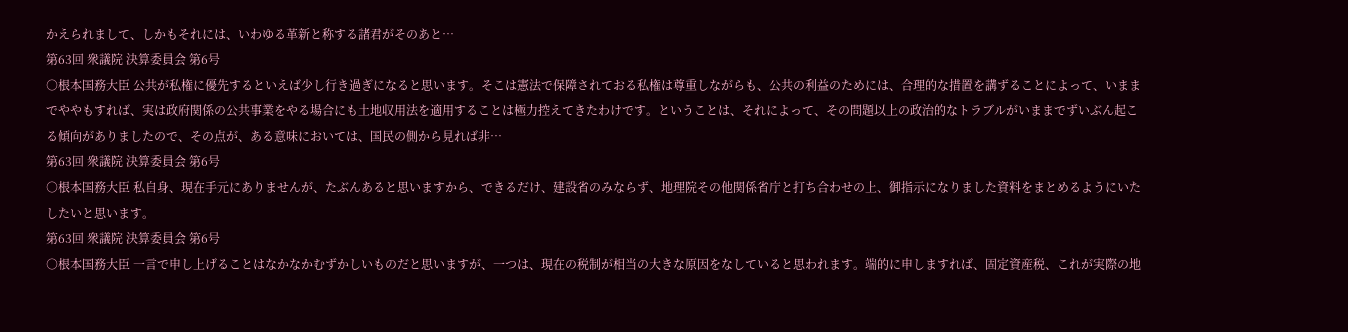かえられまして、しかもそれには、いわゆる革新と称する諸君がそのあと…
第63回 衆議院 決算委員会 第6号
○根本国務大臣 公共が私権に優先するといえば少し行き過ぎになると思います。そこは憲法で保障されておる私権は尊重しながらも、公共の利益のためには、合理的な措置を講ずることによって、いままでややもすれば、実は政府関係の公共事業をやる場合にも土地収用法を適用することは極力控えてきたわけです。ということは、それによって、その問題以上の政治的なトラブルがいままでずいぶん起こる傾向がありましたので、その点が、ある意味においては、国民の側から見れば非…
第63回 衆議院 決算委員会 第6号
○根本国務大臣 私自身、現在手元にありませんが、たぶんあると思いますから、できるだけ、建設省のみならず、地理院その他関係省庁と打ち合わせの上、御指示になりました資料をまとめるようにいたしたいと思います。
第63回 衆議院 決算委員会 第6号
○根本国務大臣 一言で申し上げることはなかなかむずかしいものだと思いますが、一つは、現在の税制が相当の大きな原因をなしていると思われます。端的に申しますれば、固定資産税、これが実際の地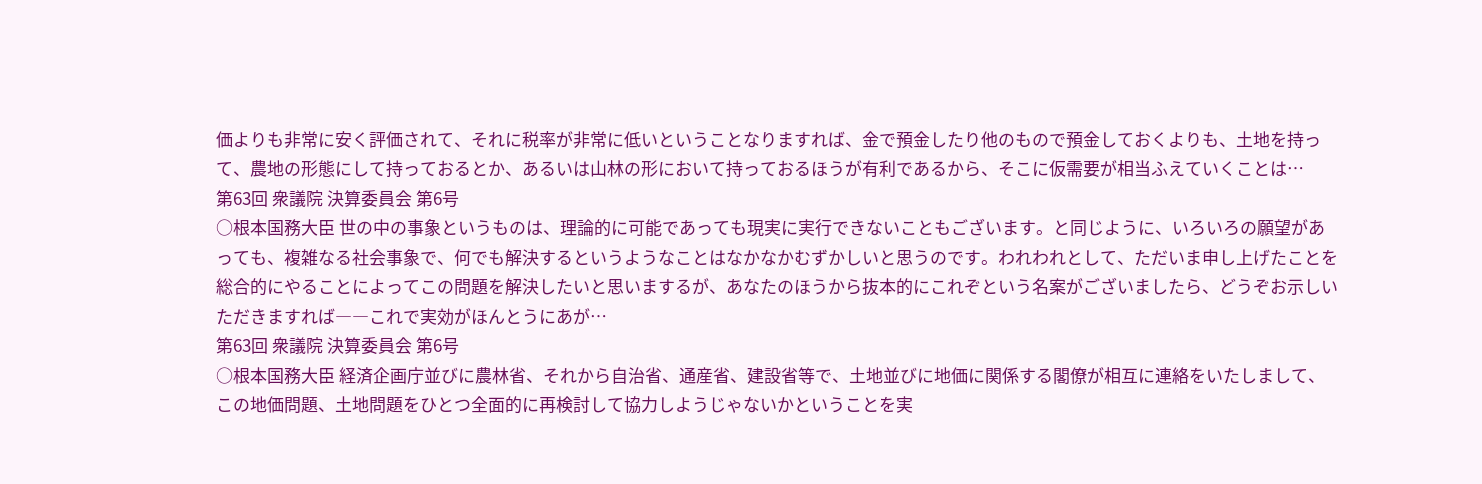価よりも非常に安く評価されて、それに税率が非常に低いということなりますれば、金で預金したり他のもので預金しておくよりも、土地を持って、農地の形態にして持っておるとか、あるいは山林の形において持っておるほうが有利であるから、そこに仮需要が相当ふえていくことは…
第63回 衆議院 決算委員会 第6号
○根本国務大臣 世の中の事象というものは、理論的に可能であっても現実に実行できないこともございます。と同じように、いろいろの願望があっても、複雑なる社会事象で、何でも解決するというようなことはなかなかむずかしいと思うのです。われわれとして、ただいま申し上げたことを総合的にやることによってこの問題を解決したいと思いまするが、あなたのほうから抜本的にこれぞという名案がございましたら、どうぞお示しいただきますれば――これで実効がほんとうにあが…
第63回 衆議院 決算委員会 第6号
○根本国務大臣 経済企画庁並びに農林省、それから自治省、通産省、建設省等で、土地並びに地価に関係する閣僚が相互に連絡をいたしまして、この地価問題、土地問題をひとつ全面的に再検討して協力しようじゃないかということを実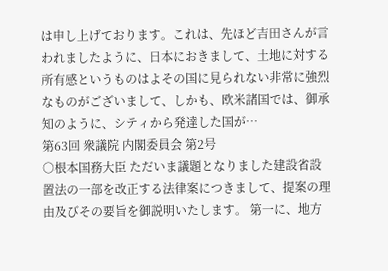は申し上げております。これは、先ほど吉田さんが言われましたように、日本におきまして、土地に対する所有感というものはよその国に見られない非常に強烈なものがございまして、しかも、欧米諸国では、御承知のように、シティから発達した国が…
第63回 衆議院 内閣委員会 第2号
○根本国務大臣 ただいま議題となりました建設省設置法の一部を改正する法律案につきまして、提案の理由及びその要旨を御説明いたします。 第一に、地方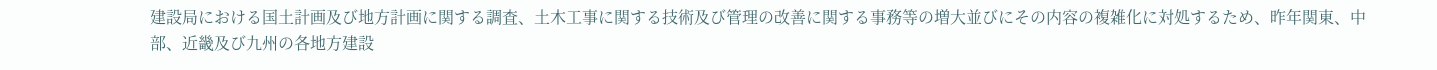建設局における国土計画及び地方計画に関する調査、土木工事に関する技術及び管理の改善に関する事務等の増大並びにその内容の複雑化に対処するため、昨年関東、中部、近畿及び九州の各地方建設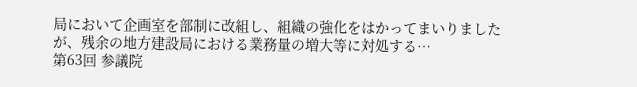局において企画室を部制に改組し、組織の強化をはかってまいりましたが、残余の地方建設局における業務量の増大等に対処する…
第63回 参議院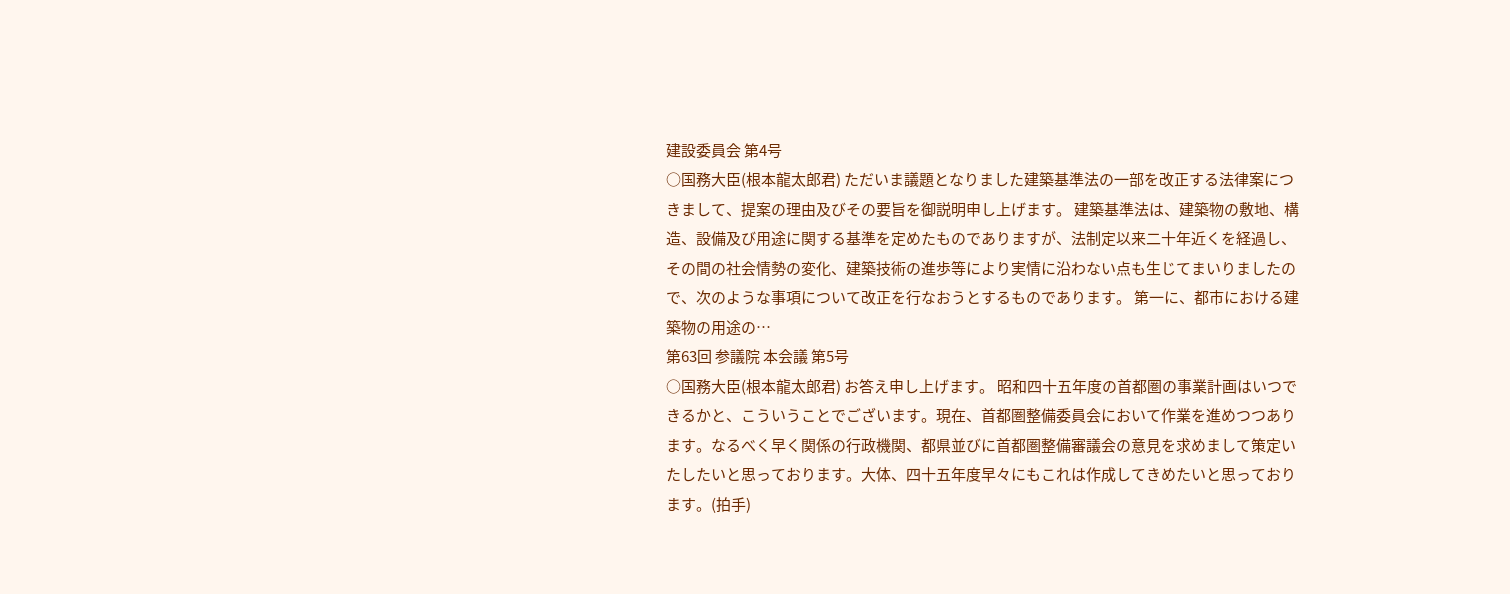建設委員会 第4号
○国務大臣(根本龍太郎君) ただいま議題となりました建築基準法の一部を改正する法律案につきまして、提案の理由及びその要旨を御説明申し上げます。 建築基準法は、建築物の敷地、構造、設備及び用途に関する基準を定めたものでありますが、法制定以来二十年近くを経過し、その間の社会情勢の変化、建築技術の進歩等により実情に沿わない点も生じてまいりましたので、次のような事項について改正を行なおうとするものであります。 第一に、都市における建築物の用途の…
第63回 参議院 本会議 第5号
○国務大臣(根本龍太郎君) お答え申し上げます。 昭和四十五年度の首都圏の事業計画はいつできるかと、こういうことでございます。現在、首都圏整備委員会において作業を進めつつあります。なるべく早く関係の行政機関、都県並びに首都圏整備審議会の意見を求めまして策定いたしたいと思っております。大体、四十五年度早々にもこれは作成してきめたいと思っております。(拍手)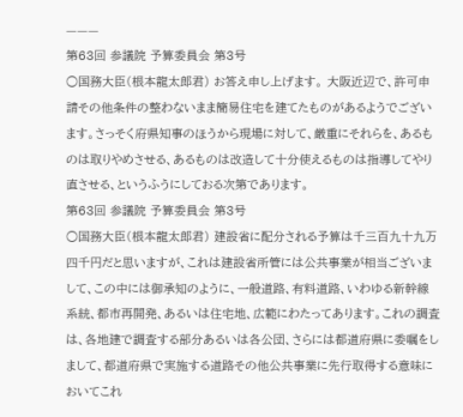———
第63回 参議院 予算委員会 第3号
○国務大臣(根本龍太郎君) お答え申し上げます。 大阪近辺で、許可申請その他条件の整わないまま簡易住宅を建てたものがあるようでございます。さっそく府県知事のほうから現場に対して、厳重にそれらを、あるものは取りやめさせる、あるものは改造して十分使えるものは指導してやり直させる、というふうにしておる次第であります。
第63回 参議院 予算委員会 第3号
○国務大臣(根本龍太郎君) 建設省に配分される予算は千三百九十九万四千円だと思いますが、これは建設省所管には公共事業が相当ございまして、この中には御承知のように、一般道路、有料道路、いわゆる新幹線系統、都市再開発、あるいは住宅地、広範にわたってあります。これの調査は、各地建で調査する部分あるいは各公団、さらには都道府県に委嘱をしまして、都道府県で実施する道路その他公共事業に先行取得する意味においてこれ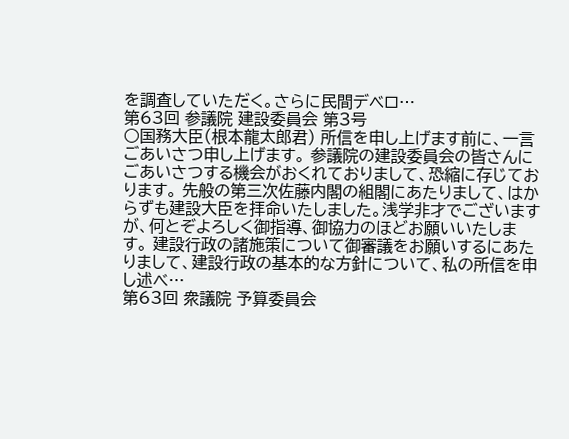を調査していただく。さらに民間デベロ…
第63回 参議院 建設委員会 第3号
○国務大臣(根本龍太郎君) 所信を申し上げます前に、一言ごあいさつ申し上げます。 参議院の建設委員会の皆さんにごあいさつする機会がおくれておりまして、恐縮に存じております。 先般の第三次佐藤内閣の組閣にあたりまして、はからずも建設大臣を拝命いたしました。浅学非才でございますが、何とぞよろしく御指導、御協力のほどお願いいたします。 建設行政の諸施策について御審議をお願いするにあたりまして、建設行政の基本的な方針について、私の所信を申し述べ…
第63回 衆議院 予算委員会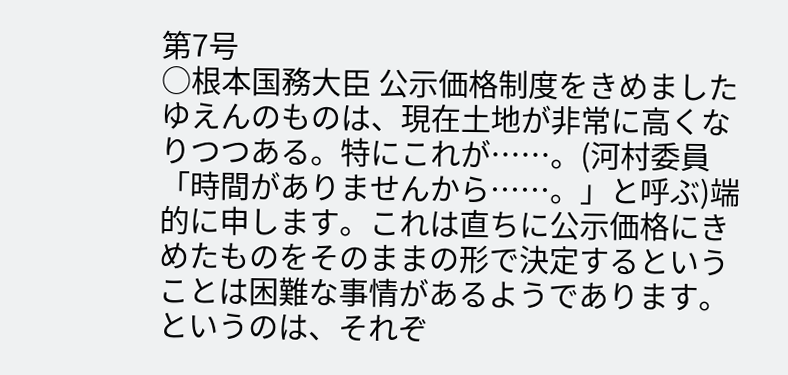第7号
○根本国務大臣 公示価格制度をきめましたゆえんのものは、現在土地が非常に高くなりつつある。特にこれが……。(河村委員「時間がありませんから……。」と呼ぶ)端的に申します。これは直ちに公示価格にきめたものをそのままの形で決定するということは困難な事情があるようであります。というのは、それぞ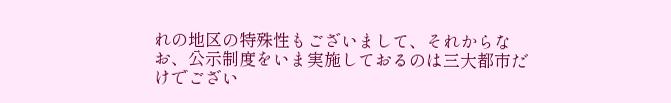れの地区の特殊性もございまして、それからなお、公示制度をいま実施しておるのは三大都市だけでござい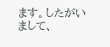ます。したがいまして、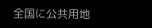全国に公共用地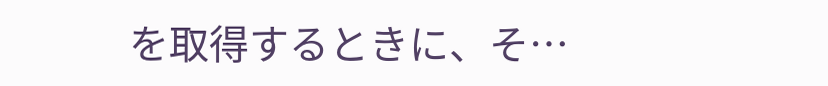を取得するときに、そ…